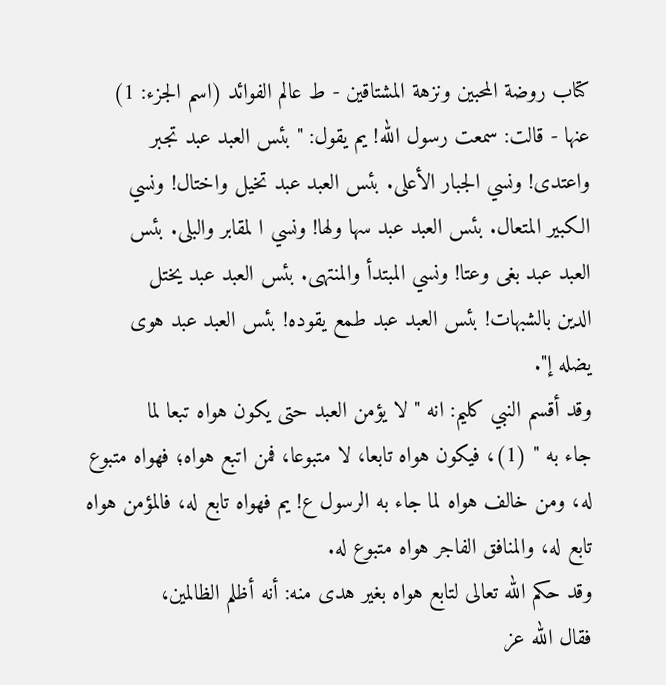كتاب روضة المحبين ونزهة المشتاقين - ط عالم الفوائد (اسم الجزء: 1)
عنها - قالت: سمعت رسول الله! يم يقول: " بئس العبد عبد تجبر
واعتدى! ونسي الجبار الأعلى. بئس العبد عبد تخيل واختال! ونسي
الكبير المتعال. بئس العبد عبد سها ولها! ونسي ا لمقابر والبلى. بئس
العبد عبد بغى وعتا! ونسي المبتدأ والمنتهى. بئس العبد عبد يختل
الدين بالشبهات! بئس العبد عبد طمع يقوده! بئس العبد عبد هوى
يضله إ".
وقد أقسم النبي كليم: انه " لا يؤمن العبد حتى يكون هواه تبعا لما
جاء به " (1)، فيكون هواه تابعا، لا متبوعا، فمن اتبع هواه؛ فهواه متبوع
له، ومن خالف هواه لما جاء به الرسول ع! يم فهواه تابع له، فالمؤمن هواه
تابع له، والمنافق الفاجر هواه متبوع له.
وقد حكم الله تعالى لتابع هواه بغير هدى منه: أنه أظلم الظالمين،
فقال الله عز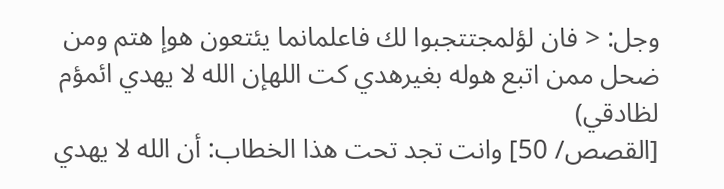وجل: < فان لؤلمجتتجبوا لك فاعلمانما يئتعون هوإ هتم ومن
ضحل ممن اتبع هوله بغيرهدي كت اللهإن الله لا يهدي ائمؤم لظادقي)
[القصص/ 50] وانت تجد تحت هذا الخطاب: أن الله لا يهدي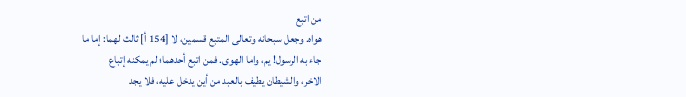من اتبع
هواه. وجعل سبحانه وتعالى المتبع قسمين، لا [154 أ] ثالث لهما: إما ما
جاء به الرسول! يم، واما الهوى. فمن اتبع أحدهما؛ لم يمكنه إتباع
الاخر، والشيطان يطيف بالعبد من أين يدخل عليه، فلا يجد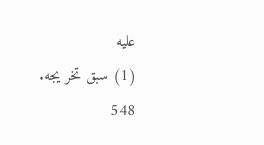عليه
(1) سبق تخر يجه.
548